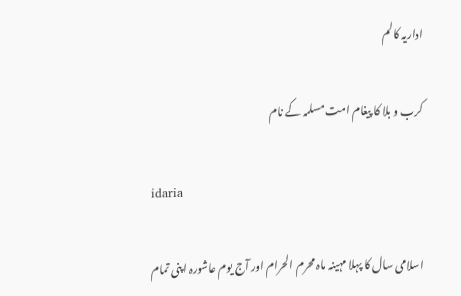اداریہ کالم

کرب و بلا کا پیغام امت مسلمہ کے نام

idaria

اسلامی سال کا پہلا مہینہ ماہ محرم الحرام اور آج یوم عاشورہ اپنی تمام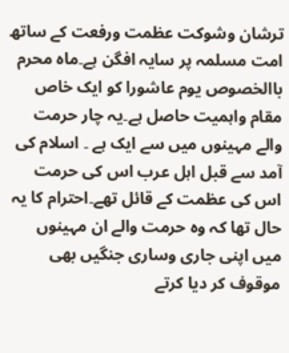ترشان وشوکت عظمت ورفعت کے ساتھ امت مسلمہ پر سایہ افگن ہے۔ماہ محرم باالخصوص یوم عاشورا کو ایک خاص مقام واہمیت حاصل ہے۔یہ چار حرمت والے مہینوں میں سے ایک ہے ۔ اسلام کی آمد سے قبل اہل عرب اس کی حرمت اس کی عظمت کے قائل تھے۔احترام کا یہ حال تھا کہ وہ حرمت والے ان مہینوں میں اپنی جاری وساری جنگیں بھی موقوف کر دیا کرتے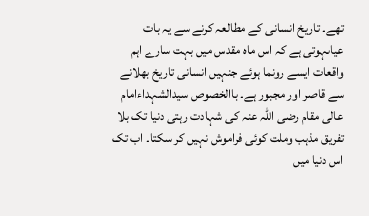تھے۔ تاریخ انسانی کے مطالعہ کرنے سے یہ بات عیاںہوتی ہے کہ اس ماہ مقدس میں بہت سارے اہم واقعات ایسے رونما ہوئے جنہیں انسانی تاریخ بھلانے سے قاصر اور مجبور ہے۔ باالخصوص سیدالشہداءامام عالی مقام رضی اللہ عنہ کی شہادت رہتی دنیا تک بلا تفریق مذہب وملت کوئی فراموش نہیں کر سکتا۔ اب تک اس دنیا میں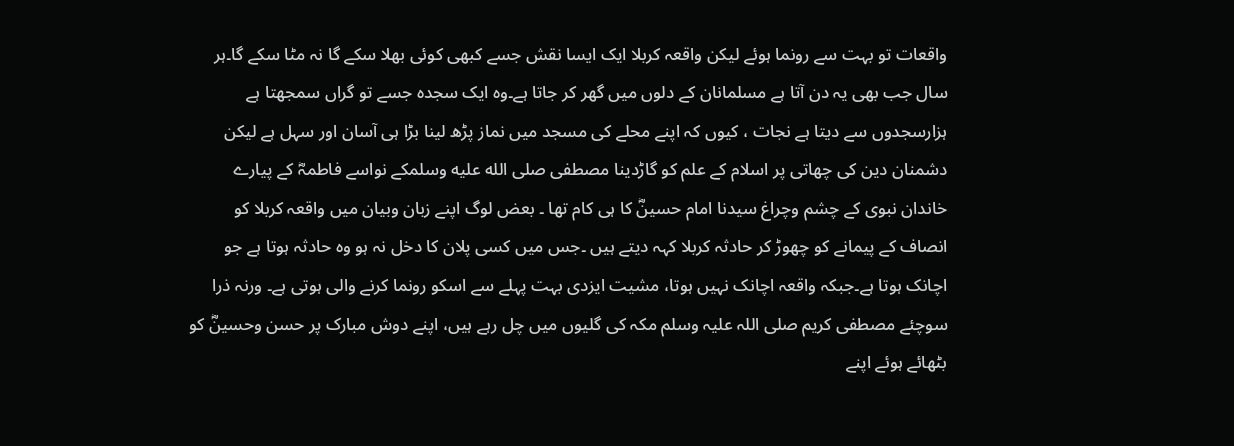واقعات تو بہت سے رونما ہوئے لیکن واقعہ کربلا ایک ایسا نقش جسے کبھی کوئی بھلا سکے گا نہ مٹا سکے گا۔ہر سال جب بھی یہ دن آتا ہے مسلمانان کے دلوں میں گھر کر جاتا ہے۔وہ ایک سجدہ جسے تو گراں سمجھتا ہے ہزارسجدوں سے دیتا ہے نجات ، کیوں کہ اپنے محلے کی مسجد میں نماز پڑھ لینا بڑا ہی آسان اور سہل ہے لیکن دشمنان دین کی چھاتی پر اسلام کے علم کو گاڑدینا مصطفی صلى الله عليه وسلمکے نواسے فاطمہؓ کے پیارے خاندان نبوی کے چشم وچراغ سیدنا امام حسینؓ کا ہی کام تھا ۔ بعض لوگ اپنے زبان وبیان میں واقعہ کربلا کو انصاف کے پیمانے کو چھوڑ کر حادثہ کربلا کہہ دیتے ہیں ۔جس میں کسی پلان کا دخل نہ ہو وہ حادثہ ہوتا ہے جو اچانک ہوتا ہے۔جبکہ واقعہ اچانک نہیں ہوتا، مشیت ایزدی بہت پہلے سے اسکو رونما کرنے والی ہوتی ہے۔ ورنہ ذرا سوچئے مصطفی کریم صلی اللہ علیہ وسلم مکہ کی گلیوں میں چل رہے ہیں، اپنے دوش مبارک پر حسن وحسینؓ کو بٹھائے ہوئے اپنے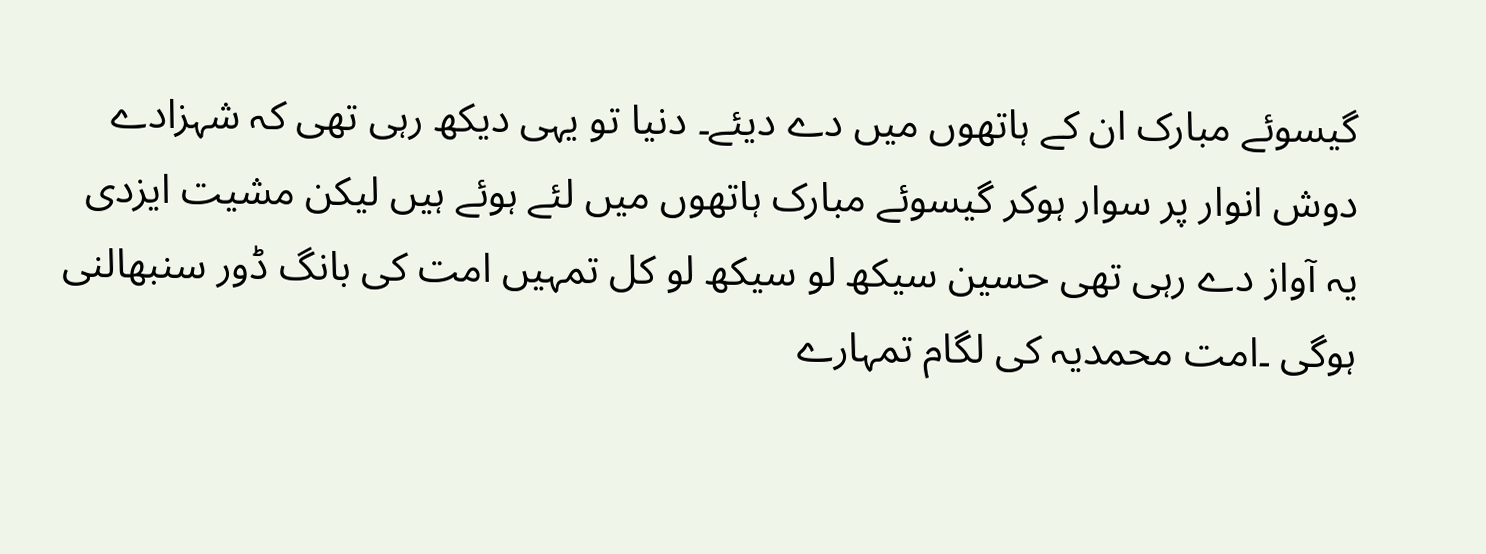گیسوئے مبارک ان کے ہاتھوں میں دے دیئے۔ دنیا تو یہی دیکھ رہی تھی کہ شہزادے دوش انوار پر سوار ہوکر گیسوئے مبارک ہاتھوں میں لئے ہوئے ہیں لیکن مشیت ایزدی یہ آواز دے رہی تھی حسین سیکھ لو سیکھ لو کل تمہیں امت کی بانگ ڈور سنبھالنی ہوگی ۔امت محمدیہ کی لگام تمہارے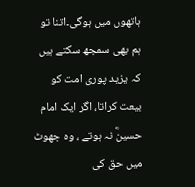ہاتھوں میں ہوگی۔اتنا تو ہم بھی سمجھ سکتے ہیں کہ یزید پوری امت کو بیعت کراتا، اگر ایک امام حسینؓ نہ ہوتے ، وہ جھوٹ میں حق کی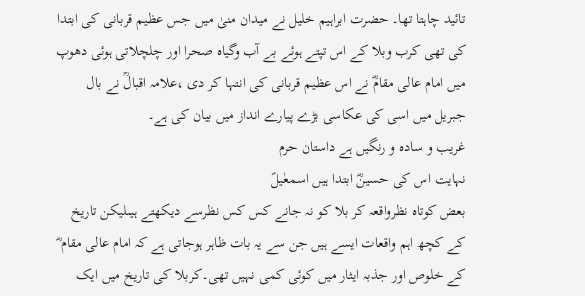تائید چاہتا تھا۔ حضرت ابراہیم خلیل نے میدان منیٰ میں جس عظیم قربانی کی ابتدا کی تھی کرب وبلا کے اس تپتے ہوئے بے آب وگیاہ صحرا اور چلچلاتی ہوئی دھوپ میں امام عالی مقامؓ نے اس عظیم قربانی کی انتہا کر دی ،علامہ اقبالؒ نے بال جبریل میں اسی کی عکاسی بڑے پیارے انداز میں بیان کی ہے۔
غریب و سادہ و رنگیں ہے داستان حرم
نہایت اس کی حسینؓ ابتدا ہیں اسمعٰیلؑ
بعض کوتاہ نظرواقعہ کر بلا کو نہ جانے کس کس نظرسے دیکھتے ہیںلیکن تاریخ کے کچھ اہم واقعات ایسے ہیں جن سے یہ بات ظاہر ہوجاتی ہے کہ امام عالی مقام ؓ کے خلوص اور جذبہ ایثار میں کوئی کمی نہیں تھی۔کربلا کی تاریخ میں ایک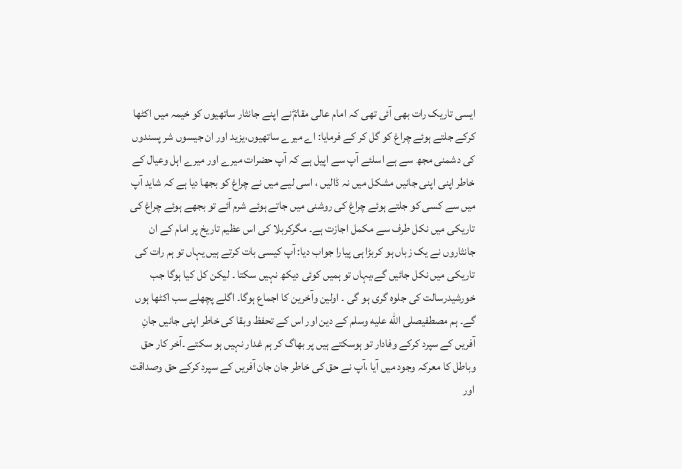ایسی تاریک رات بھی آئی تھی کہ امام عالی مقامؓ نے اپنے جانثار ساتھیوں کو خیمہ میں اکٹھا کرکے جلتے ہوئے چراغ کو گل کر کے فرمایا: اے میرے ساتھیوں،یزید اور ان جیسوں شر پسندوں کی دشمنی مجھ سے ہے اسلئے آپ سے اپیل ہے کہ آپ حضرات میرے اور میرے اہل وعیال کے خاطر اپنی اپنی جانیں مشکل میں نہ ڈالیں ، اسی لیے میں نے چراغ کو بجھا دیا ہے کہ شاید آپ میں سے کسی کو جلتے ہوئے چراغ کی روشنی میں جاتے ہوئے شرم آئے تو بجھے ہوئے چراغ کی تاریکی میں نکل طرف سے مکمل اجازت ہے۔ مگرکربلا کی اس عظیم تاریخ پر امام کے ان جانثاروں نے یک زباں ہو کربڑا ہی پیارا جواب دیا: آپ کیسی بات کرتے ہیں یہاں تو ہم رات کی تاریکی میں نکل جائیں گے،یہاں تو ہمیں کوئی دیکھ نہیں سکتا ۔ لیکن کل کیا ہوگا جب خورشیدرسالت کی جلوہ گری ہو گی ۔ اولین وآخرین کا اجماع ہوگا۔ اگلے پچھلے سب اکٹھا ہوں گے۔ ہم مصطفیصلى الله عليه وسلم کے دین اور اس کے تحفظ وبقا کی خاطر اپنی جانیں جانِ آفریں کے سپرد کرکے وفادار تو ہوسکتے ہیں پر بھاگ کر ہم غدار نہیں ہو سکتے ۔آخر کار حق وباطل کا معرکہ وجود میں آیا ،آپ نے حق کی خاطر جان جان آفریں کے سپرد کرکے حق وصداقت اور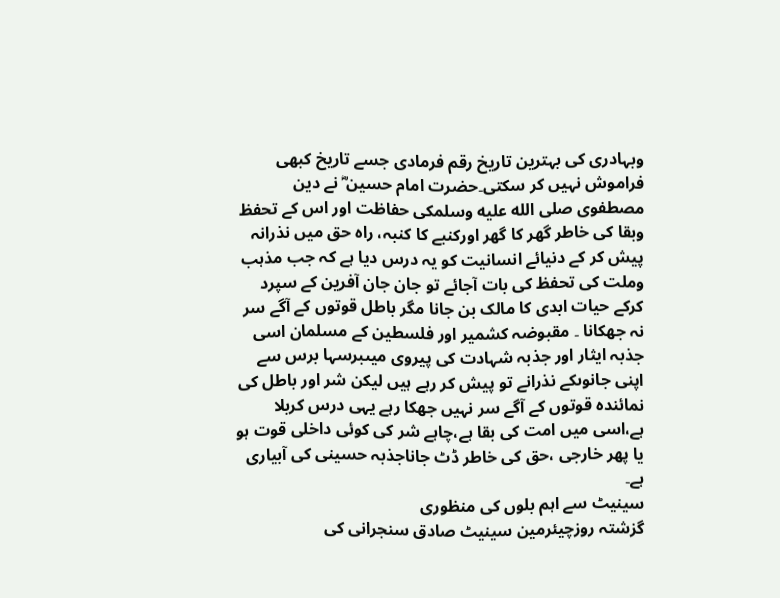وبہادری کی بہترین تاریخ رقم فرمادی جسے تاریخ کبھی فراموش نہیں کر سکتی۔حضرت امام حسین ؓ نے دین مصطفوی صلى الله عليه وسلمکی حفاظت اور اس کے تحفظ وبقا کی خاطر گھر کا گھر اورکنبے کا کنبہ، راہ حق میں نذرانہ پیش کر کے دنیائے انسانیت کو یہ درس دیا ہے کہ جب مذہب وملت کی تحفظ کی بات آجائے تو جان جان آفرین کے سپرد کرکے حیات ابدی کا مالک بن جانا مگر باطل قوتوں کے آگے سر نہ جھکانا ۔ مقبوضہ کشمیر اور فلسطین کے مسلمان اسی جذبہ ایثار اور جذبہ شہادت کی پیروی میںبرسہا برس سے اپنی جانوںکے نذرانے تو پیش کر رہے ہیں لیکن شر اور باطل کی نمائندہ قوتوں کے آگے سر نہیں جھکا رہے یہی درس کربلا ہے،اسی میں امت کی بقا ہے،چاہے شر کی کوئی داخلی قوت ہو یا پھر خارجی ،حق کی خاطر ڈٹ جاناجذبہ حسینی کی آبیاری ہے۔
سینیٹ سے اہم بلوں کی منظوری
گزشتہ روزچیئرمین سینیٹ صادق سنجرانی کی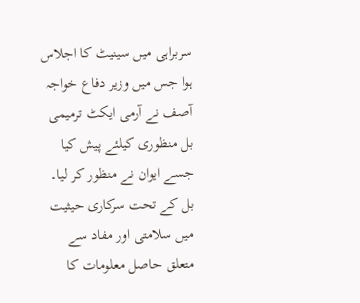سربراہی میں سینیٹ کا اجلاس ہوا جس میں وزیر دفاع خواجہ آصف نے آرمی ایکٹ ترمیمی بل منظوری کیلئے پیش کیا جسے ایوان نے منظور کر لیا۔ بل کے تحت سرکاری حیثیت میں سلامتی اور مفاد سے متعلق حاصل معلومات کا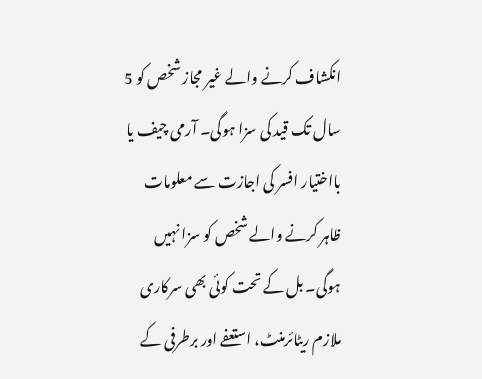انکشاف کرنے والے غیر مجاز شخص کو 5 سال تک قید کی سزا ہوگی۔ آرمی چیف یا بااختیار افسر کی اجازت سے معلومات ظاہر کرنے والے شخص کو سزا نہیں ہوگی۔ بل کے تحت کوئی بھی سرکاری ملازم ریٹائرمنٹ، استعفے اور برطرفی کے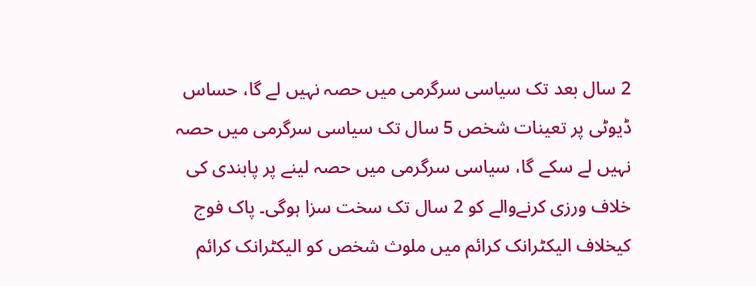2 سال بعد تک سیاسی سرگرمی میں حصہ نہیں لے گا، حساس ڈیوٹی پر تعینات شخص 5 سال تک سیاسی سرگرمی میں حصہ نہیں لے سکے گا، سیاسی سرگرمی میں حصہ لینے پر پابندی کی خلاف ورزی کرنےوالے کو 2 سال تک سخت سزا ہوگی۔ پاک فوج کیخلاف الیکٹرانک کرائم میں ملوث شخص کو الیکٹرانک کرائم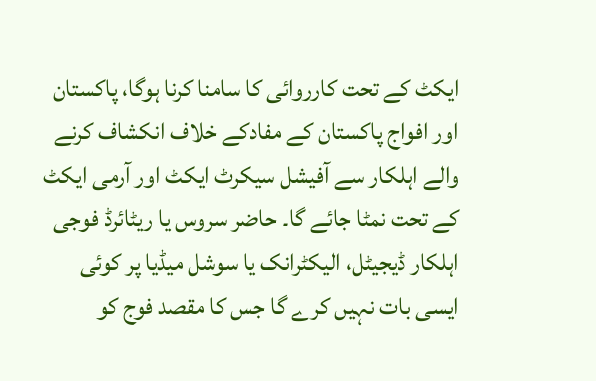ایکٹ کے تحت کارروائی کا سامنا کرنا ہوگا، پاکستان اور افواج پاکستان کے مفادکے خلاف انکشاف کرنے والے اہلکار سے آفیشل سیکرٹ ایکٹ اور آرمی ایکٹ کے تحت نمٹا جائے گا۔ حاضر سروس یا ریٹائرڈ فوجی اہلکار ڈیجیٹل، الیکٹرانک یا سوشل میڈیا پر کوئی ایسی بات نہیں کرے گا جس کا مقصد فوج کو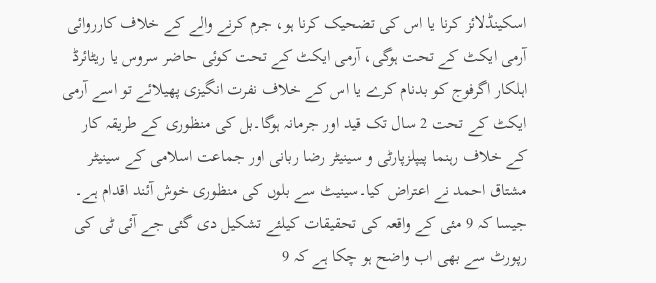اسکینڈلائز کرنا یا اس کی تضحیک کرنا ہو، جرم کرنے والے کے خلاف کارروائی آرمی ایکٹ کے تحت ہوگی، آرمی ایکٹ کے تحت کوئی حاضر سروس یا ریٹائرڈ اہلکار اگرفوج کو بدنام کرے یا اس کے خلاف نفرت انگیزی پھیلائے تو اسے آرمی ایکٹ کے تحت 2 سال تک قید اور جرمانہ ہوگا۔بل کی منظوری کے طریقہ کار کے خلاف رہنما پیپلزپارٹی و سینیٹر رضا ربانی اور جماعت اسلامی کے سینیٹر مشتاق احمد نے اعتراض کیا۔سینیٹ سے بلوں کی منظوری خوش آئند اقدام ہے۔ جیسا کہ 9 مئی کے واقعہ کی تحقیقات کیلئے تشکیل دی گئی جے آئی ٹی کی رپورٹ سے بھی اب واضح ہو چکا ہے کہ 9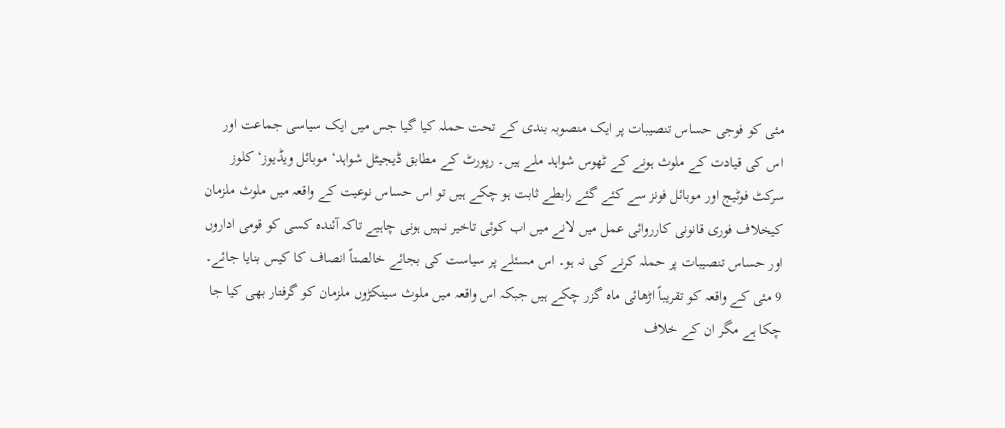مئی کو فوجی حساس تنصیبات پر ایک منصوبہ بندی کے تحت حملہ کیا گیا جس میں ایک سیاسی جماعت اور اس کی قیادت کے ملوث ہونے کے ٹھوس شواہد ملے ہیں۔ رپورٹ کے مطابق ڈیجیٹل شواہد‘ موبائل ویڈیوز‘ کلوز سرکٹ فوٹیج اور موبائل فونز سے کئے گئے رابطے ثابت ہو چکے ہیں تو اس حساس نوعیت کے واقعہ میں ملوث ملزمان کیخلاف فوری قانونی کارروائی عمل میں لانے میں اب کوئی تاخیر نہیں ہونی چاہیے تاکہ آئندہ کسی کو قومی اداروں اور حساس تنصیبات پر حملہ کرنے کی نہ ہو۔ اس مسئلے پر سیاست کی بجائے خالصتاً انصاف کا کیس بنایا جائے۔ 9 مئی کے واقعہ کو تقریباً اڑھائی ماہ گزر چکے ہیں جبکہ اس واقعہ میں ملوث سینکڑوں ملزمان کو گرفتار بھی کیا جا چکا ہے مگر ان کے خلاف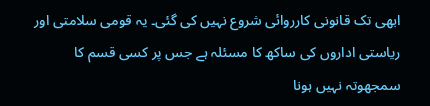ابھی تک قانونی کارروائی شروع نہیں کی گئی۔ یہ قومی سلامتی اور ریاستی اداروں کی ساکھ کا مسئلہ ہے جس پر کسی قسم کا سمجھوتہ نہیں ہونا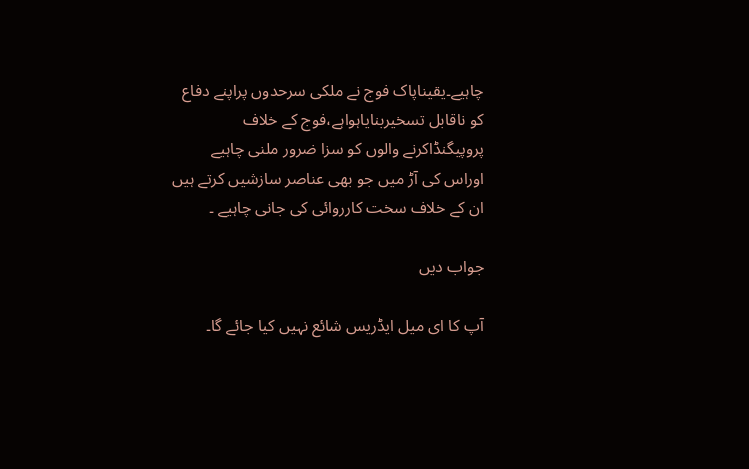چاہیے۔یقیناپاک فوج نے ملکی سرحدوں پراپنے دفاع کو ناقابل تسخیربنایاہواہے،فوج کے خلاف پروپیگنڈاکرنے والوں کو سزا ضرور ملنی چاہیے اوراس کی آڑ میں جو بھی عناصر سازشیں کرتے ہیں ان کے خلاف سخت کارروائی کی جانی چاہیے ۔

جواب دیں

آپ کا ای میل ایڈریس شائع نہیں کیا جائے گا۔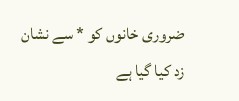ضروری خانوں کو * سے نشان زد کیا گیا ہے